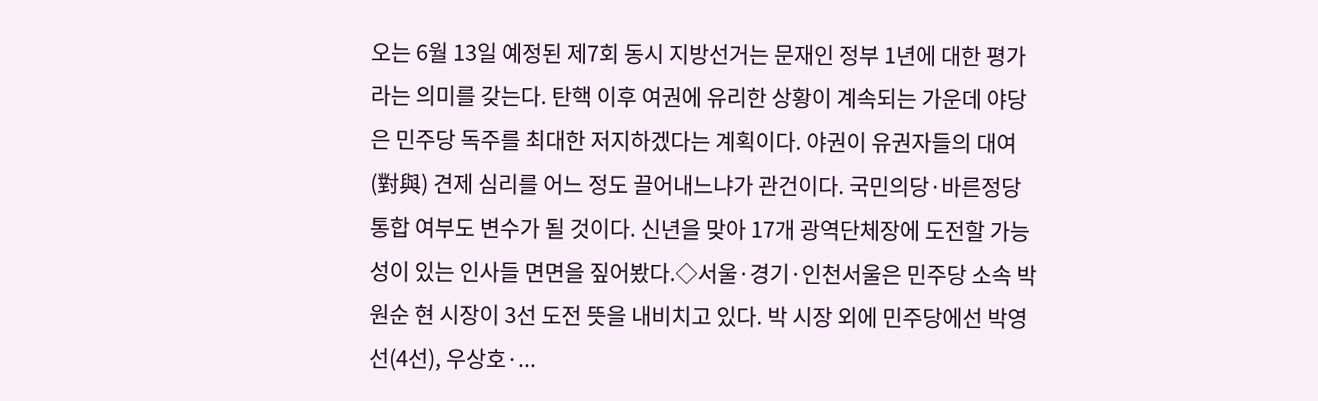오는 6월 13일 예정된 제7회 동시 지방선거는 문재인 정부 1년에 대한 평가라는 의미를 갖는다. 탄핵 이후 여권에 유리한 상황이 계속되는 가운데 야당은 민주당 독주를 최대한 저지하겠다는 계획이다. 야권이 유권자들의 대여(對與) 견제 심리를 어느 정도 끌어내느냐가 관건이다. 국민의당·바른정당 통합 여부도 변수가 될 것이다. 신년을 맞아 17개 광역단체장에 도전할 가능성이 있는 인사들 면면을 짚어봤다.◇서울·경기·인천서울은 민주당 소속 박원순 현 시장이 3선 도전 뜻을 내비치고 있다. 박 시장 외에 민주당에선 박영선(4선), 우상호·...